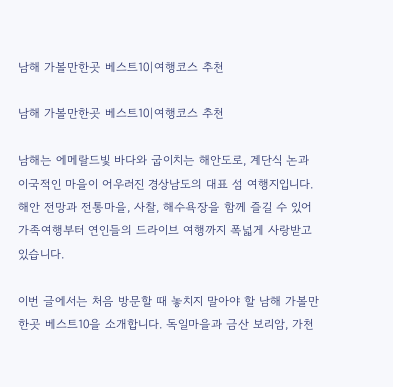남해 가볼만한곳 베스트10|여행코스 추천

남해 가볼만한곳 베스트10|여행코스 추천

남해는 에메랄드빛 바다와 굽이치는 해안도로, 계단식 논과 이국적인 마을이 어우러진 경상남도의 대표 섬 여행지입니다. 해안 전망과 전통마을, 사찰, 해수욕장을 함께 즐길 수 있어 가족여행부터 연인들의 드라이브 여행까지 폭넓게 사랑받고 있습니다.

이번 글에서는 처음 방문할 때 놓치지 말아야 할 남해 가볼만한곳 베스트10을 소개합니다. 독일마을과 금산 보리암, 가천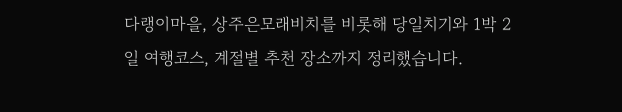다랭이마을, 상주은모래비치를 비롯해 당일치기와 1박 2일 여행코스, 계절별 추천 장소까지 정리했습니다.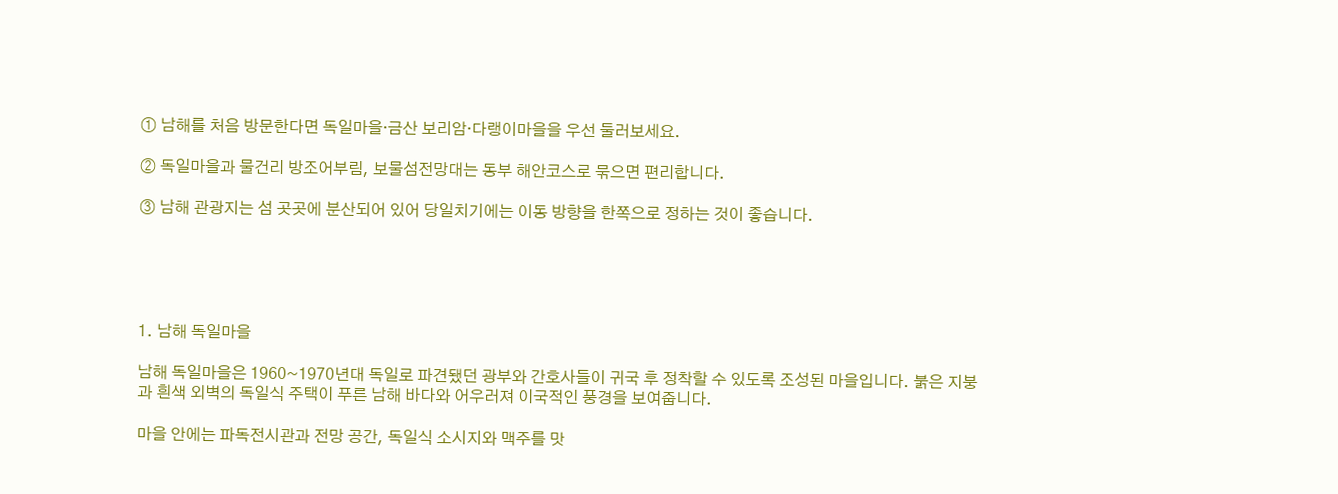① 남해를 처음 방문한다면 독일마을·금산 보리암·다랭이마을을 우선 둘러보세요.

② 독일마을과 물건리 방조어부림, 보물섬전망대는 동부 해안코스로 묶으면 편리합니다.

③ 남해 관광지는 섬 곳곳에 분산되어 있어 당일치기에는 이동 방향을 한쪽으로 정하는 것이 좋습니다.





1. 남해 독일마을

남해 독일마을은 1960~1970년대 독일로 파견됐던 광부와 간호사들이 귀국 후 정착할 수 있도록 조성된 마을입니다. 붉은 지붕과 흰색 외벽의 독일식 주택이 푸른 남해 바다와 어우러져 이국적인 풍경을 보여줍니다.

마을 안에는 파독전시관과 전망 공간, 독일식 소시지와 맥주를 맛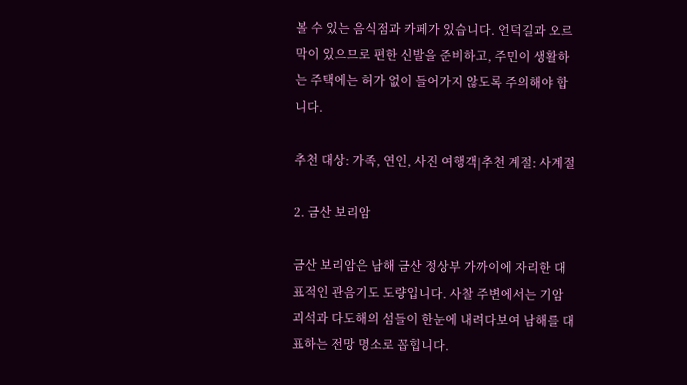볼 수 있는 음식점과 카페가 있습니다. 언덕길과 오르막이 있으므로 편한 신발을 준비하고, 주민이 생활하는 주택에는 허가 없이 들어가지 않도록 주의해야 합니다.

추천 대상: 가족, 연인, 사진 여행객|추천 계절: 사계절

2. 금산 보리암

금산 보리암은 남해 금산 정상부 가까이에 자리한 대표적인 관음기도 도량입니다. 사찰 주변에서는 기암괴석과 다도해의 섬들이 한눈에 내려다보여 남해를 대표하는 전망 명소로 꼽힙니다.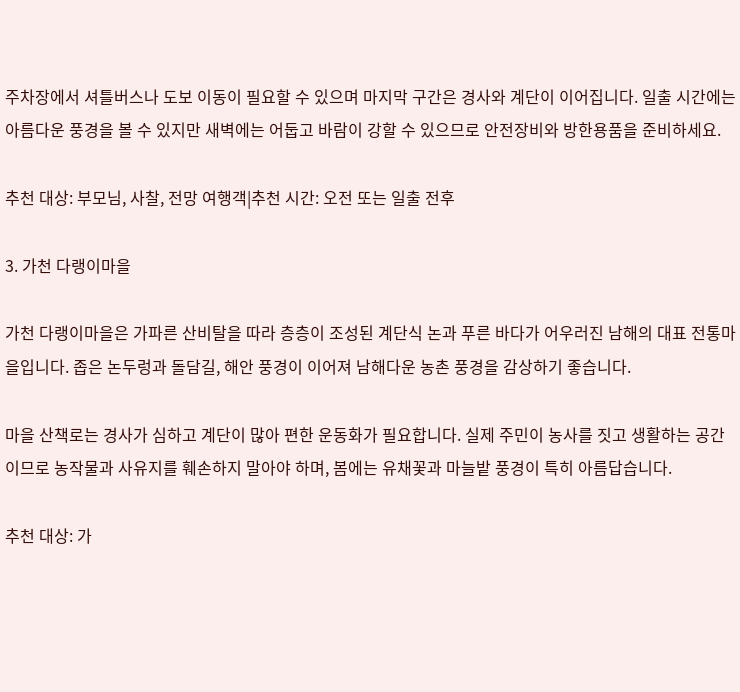주차장에서 셔틀버스나 도보 이동이 필요할 수 있으며 마지막 구간은 경사와 계단이 이어집니다. 일출 시간에는 아름다운 풍경을 볼 수 있지만 새벽에는 어둡고 바람이 강할 수 있으므로 안전장비와 방한용품을 준비하세요.

추천 대상: 부모님, 사찰, 전망 여행객|추천 시간: 오전 또는 일출 전후

3. 가천 다랭이마을

가천 다랭이마을은 가파른 산비탈을 따라 층층이 조성된 계단식 논과 푸른 바다가 어우러진 남해의 대표 전통마을입니다. 좁은 논두렁과 돌담길, 해안 풍경이 이어져 남해다운 농촌 풍경을 감상하기 좋습니다.

마을 산책로는 경사가 심하고 계단이 많아 편한 운동화가 필요합니다. 실제 주민이 농사를 짓고 생활하는 공간이므로 농작물과 사유지를 훼손하지 말아야 하며, 봄에는 유채꽃과 마늘밭 풍경이 특히 아름답습니다.

추천 대상: 가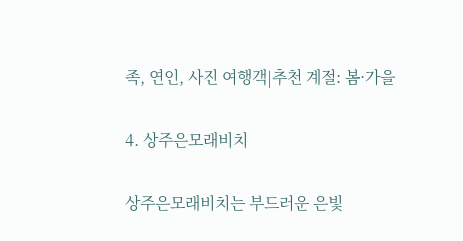족, 연인, 사진 여행객|추천 계절: 봄·가을

4. 상주은모래비치

상주은모래비치는 부드러운 은빛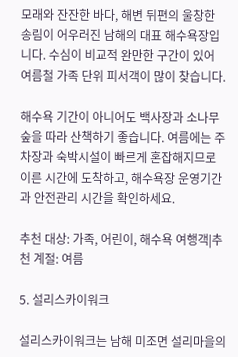모래와 잔잔한 바다, 해변 뒤편의 울창한 송림이 어우러진 남해의 대표 해수욕장입니다. 수심이 비교적 완만한 구간이 있어 여름철 가족 단위 피서객이 많이 찾습니다.

해수욕 기간이 아니어도 백사장과 소나무숲을 따라 산책하기 좋습니다. 여름에는 주차장과 숙박시설이 빠르게 혼잡해지므로 이른 시간에 도착하고, 해수욕장 운영기간과 안전관리 시간을 확인하세요.

추천 대상: 가족, 어린이, 해수욕 여행객|추천 계절: 여름

5. 설리스카이워크

설리스카이워크는 남해 미조면 설리마을의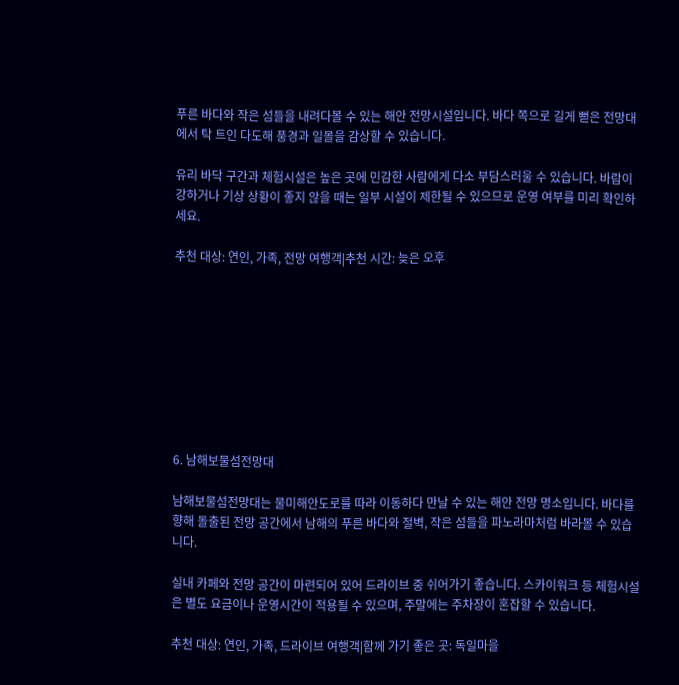푸른 바다와 작은 섬들을 내려다볼 수 있는 해안 전망시설입니다. 바다 쪽으로 길게 뻗은 전망대에서 탁 트인 다도해 풍경과 일몰을 감상할 수 있습니다.

유리 바닥 구간과 체험시설은 높은 곳에 민감한 사람에게 다소 부담스러울 수 있습니다. 바람이 강하거나 기상 상황이 좋지 않을 때는 일부 시설이 제한될 수 있으므로 운영 여부를 미리 확인하세요.

추천 대상: 연인, 가족, 전망 여행객|추천 시간: 늦은 오후









6. 남해보물섬전망대

남해보물섬전망대는 물미해안도로를 따라 이동하다 만날 수 있는 해안 전망 명소입니다. 바다를 향해 돌출된 전망 공간에서 남해의 푸른 바다와 절벽, 작은 섬들을 파노라마처럼 바라볼 수 있습니다.

실내 카페와 전망 공간이 마련되어 있어 드라이브 중 쉬어가기 좋습니다. 스카이워크 등 체험시설은 별도 요금이나 운영시간이 적용될 수 있으며, 주말에는 주차장이 혼잡할 수 있습니다.

추천 대상: 연인, 가족, 드라이브 여행객|함께 가기 좋은 곳: 독일마을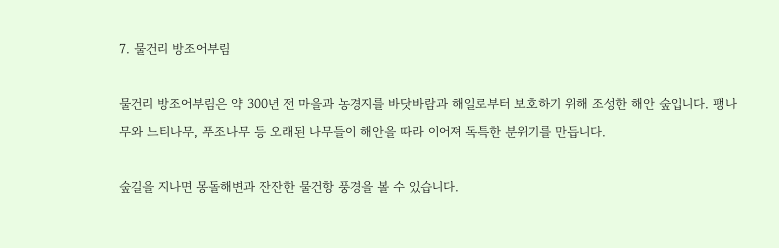7. 물건리 방조어부림

물건리 방조어부림은 약 300년 전 마을과 농경지를 바닷바람과 해일로부터 보호하기 위해 조성한 해안 숲입니다. 팽나무와 느티나무, 푸조나무 등 오래된 나무들이 해안을 따라 이어져 독특한 분위기를 만듭니다.

숲길을 지나면 몽돌해변과 잔잔한 물건항 풍경을 볼 수 있습니다.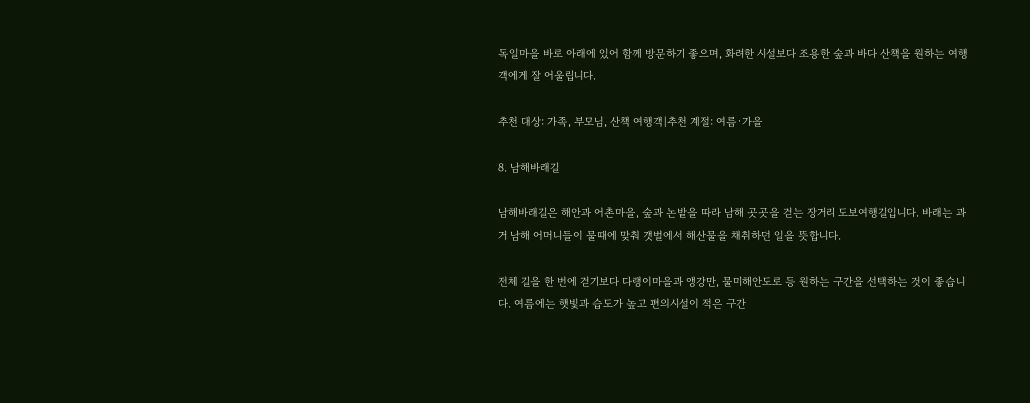독일마을 바로 아래에 있어 함께 방문하기 좋으며, 화려한 시설보다 조용한 숲과 바다 산책을 원하는 여행객에게 잘 어울립니다.

추천 대상: 가족, 부모님, 산책 여행객|추천 계절: 여름·가을

8. 남해바래길

남해바래길은 해안과 어촌마을, 숲과 논밭을 따라 남해 곳곳을 걷는 장거리 도보여행길입니다. 바래는 과거 남해 어머니들이 물때에 맞춰 갯벌에서 해산물을 채취하던 일을 뜻합니다.

전체 길을 한 번에 걷기보다 다랭이마을과 앵강만, 물미해안도로 등 원하는 구간을 선택하는 것이 좋습니다. 여름에는 햇빛과 습도가 높고 편의시설이 적은 구간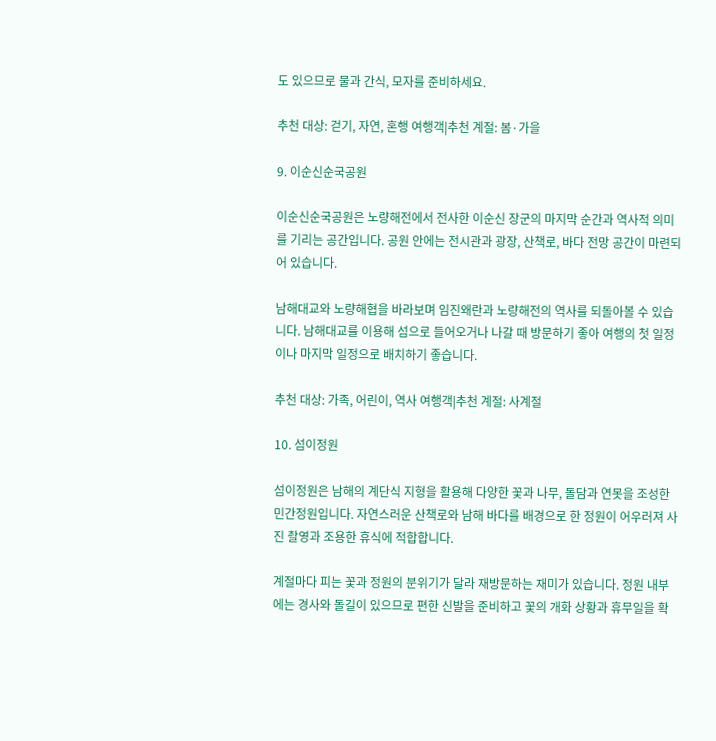도 있으므로 물과 간식, 모자를 준비하세요.

추천 대상: 걷기, 자연, 혼행 여행객|추천 계절: 봄·가을

9. 이순신순국공원

이순신순국공원은 노량해전에서 전사한 이순신 장군의 마지막 순간과 역사적 의미를 기리는 공간입니다. 공원 안에는 전시관과 광장, 산책로, 바다 전망 공간이 마련되어 있습니다.

남해대교와 노량해협을 바라보며 임진왜란과 노량해전의 역사를 되돌아볼 수 있습니다. 남해대교를 이용해 섬으로 들어오거나 나갈 때 방문하기 좋아 여행의 첫 일정이나 마지막 일정으로 배치하기 좋습니다.

추천 대상: 가족, 어린이, 역사 여행객|추천 계절: 사계절

10. 섬이정원

섬이정원은 남해의 계단식 지형을 활용해 다양한 꽃과 나무, 돌담과 연못을 조성한 민간정원입니다. 자연스러운 산책로와 남해 바다를 배경으로 한 정원이 어우러져 사진 촬영과 조용한 휴식에 적합합니다.

계절마다 피는 꽃과 정원의 분위기가 달라 재방문하는 재미가 있습니다. 정원 내부에는 경사와 돌길이 있으므로 편한 신발을 준비하고 꽃의 개화 상황과 휴무일을 확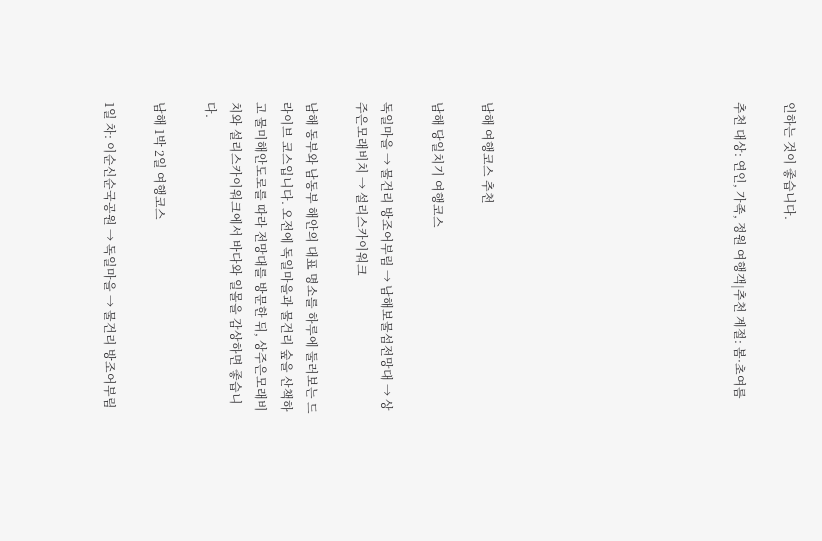인하는 것이 좋습니다.

추천 대상: 연인, 가족, 정원 여행객|추천 계절: 봄·초여름









남해 여행코스 추천

남해 당일치기 여행코스

독일마을 → 물건리 방조어부림 → 남해보물섬전망대 → 상주은모래비치 → 설리스카이워크

남해 동부와 남동부 해안의 대표 명소를 하루에 둘러보는 드라이브 코스입니다. 오전에 독일마을과 물건리 숲을 산책하고 물미해안도로를 따라 전망대를 방문한 뒤, 상주은모래비치와 설리스카이워크에서 바다와 일몰을 감상하면 좋습니다.

남해 1박 2일 여행코스

1일 차: 이순신순국공원 → 독일마을 → 물건리 방조어부림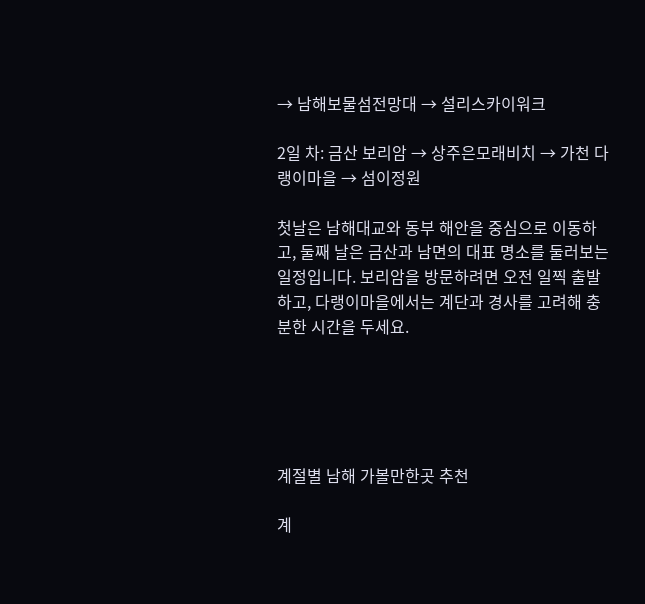→ 남해보물섬전망대 → 설리스카이워크

2일 차: 금산 보리암 → 상주은모래비치 → 가천 다랭이마을 → 섬이정원

첫날은 남해대교와 동부 해안을 중심으로 이동하고, 둘째 날은 금산과 남면의 대표 명소를 둘러보는 일정입니다. 보리암을 방문하려면 오전 일찍 출발하고, 다랭이마을에서는 계단과 경사를 고려해 충분한 시간을 두세요.





계절별 남해 가볼만한곳 추천

계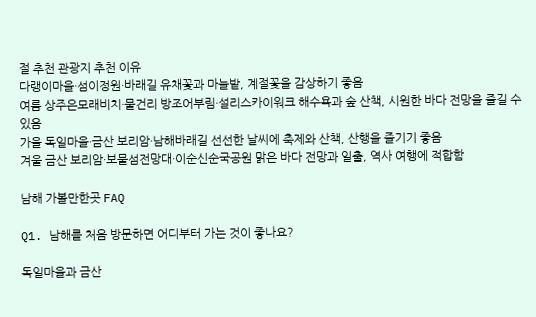절 추천 관광지 추천 이유
다랭이마을·섬이정원·바래길 유채꽃과 마늘밭, 계절꽃을 감상하기 좋음
여름 상주은모래비치·물건리 방조어부림·설리스카이워크 해수욕과 숲 산책, 시원한 바다 전망을 즐길 수 있음
가을 독일마을·금산 보리암·남해바래길 선선한 날씨에 축제와 산책, 산행을 즐기기 좋음
겨울 금산 보리암·보물섬전망대·이순신순국공원 맑은 바다 전망과 일출, 역사 여행에 적합함

남해 가볼만한곳 FAQ

Q1. 남해를 처음 방문하면 어디부터 가는 것이 좋나요?

독일마을과 금산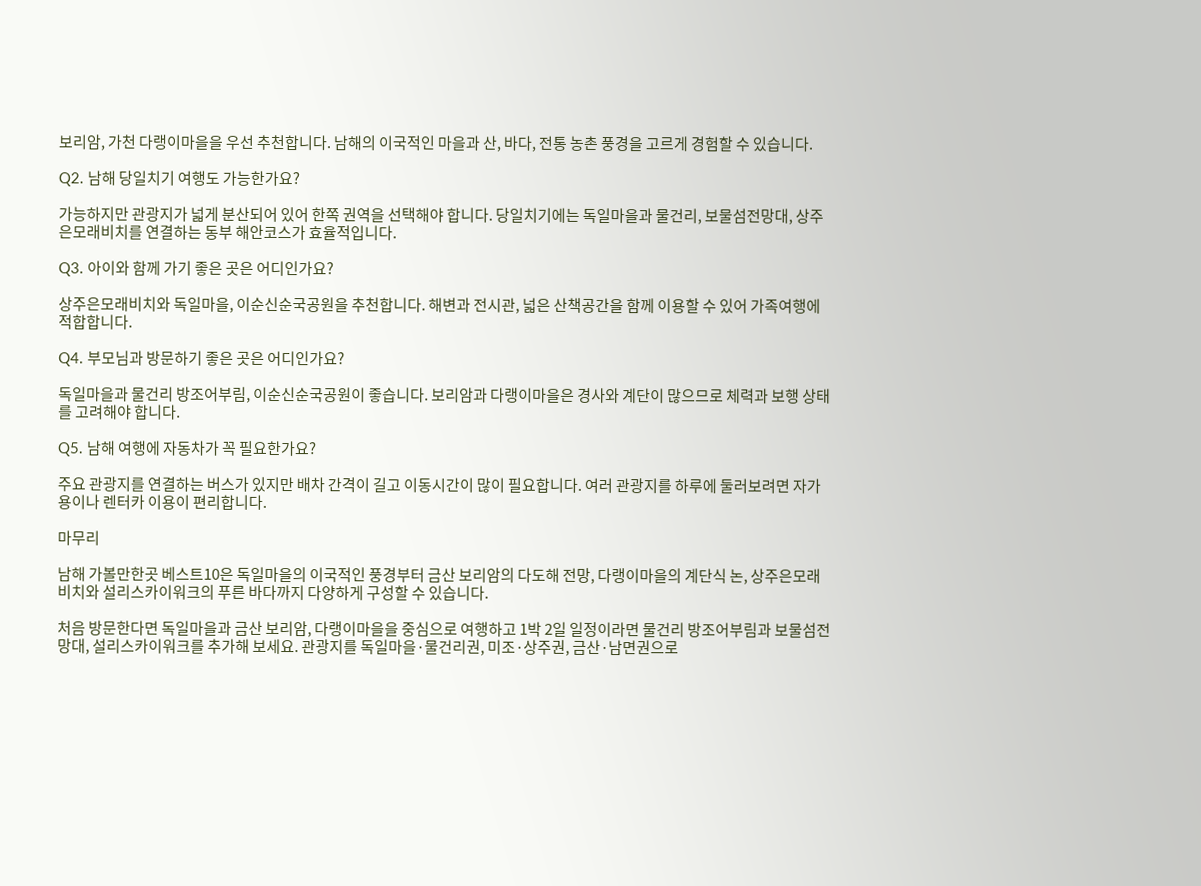보리암, 가천 다랭이마을을 우선 추천합니다. 남해의 이국적인 마을과 산, 바다, 전통 농촌 풍경을 고르게 경험할 수 있습니다.

Q2. 남해 당일치기 여행도 가능한가요?

가능하지만 관광지가 넓게 분산되어 있어 한쪽 권역을 선택해야 합니다. 당일치기에는 독일마을과 물건리, 보물섬전망대, 상주은모래비치를 연결하는 동부 해안코스가 효율적입니다.

Q3. 아이와 함께 가기 좋은 곳은 어디인가요?

상주은모래비치와 독일마을, 이순신순국공원을 추천합니다. 해변과 전시관, 넓은 산책공간을 함께 이용할 수 있어 가족여행에 적합합니다.

Q4. 부모님과 방문하기 좋은 곳은 어디인가요?

독일마을과 물건리 방조어부림, 이순신순국공원이 좋습니다. 보리암과 다랭이마을은 경사와 계단이 많으므로 체력과 보행 상태를 고려해야 합니다.

Q5. 남해 여행에 자동차가 꼭 필요한가요?

주요 관광지를 연결하는 버스가 있지만 배차 간격이 길고 이동시간이 많이 필요합니다. 여러 관광지를 하루에 둘러보려면 자가용이나 렌터카 이용이 편리합니다.

마무리

남해 가볼만한곳 베스트10은 독일마을의 이국적인 풍경부터 금산 보리암의 다도해 전망, 다랭이마을의 계단식 논, 상주은모래비치와 설리스카이워크의 푸른 바다까지 다양하게 구성할 수 있습니다.

처음 방문한다면 독일마을과 금산 보리암, 다랭이마을을 중심으로 여행하고 1박 2일 일정이라면 물건리 방조어부림과 보물섬전망대, 설리스카이워크를 추가해 보세요. 관광지를 독일마을·물건리권, 미조·상주권, 금산·남면권으로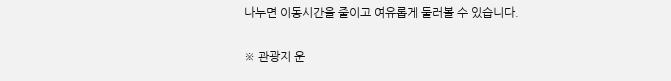나누면 이동시간을 줄이고 여유롭게 둘러볼 수 있습니다.

※ 관광지 운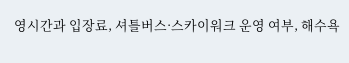영시간과 입장료, 셔틀버스·스카이워크 운영 여부, 해수욕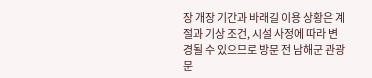장 개장 기간과 바래길 이용 상황은 계절과 기상 조건, 시설 사정에 따라 변경될 수 있으므로 방문 전 남해군 관광문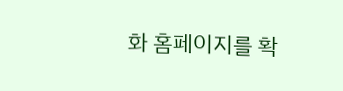화 홈페이지를 확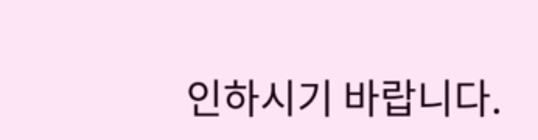인하시기 바랍니다.